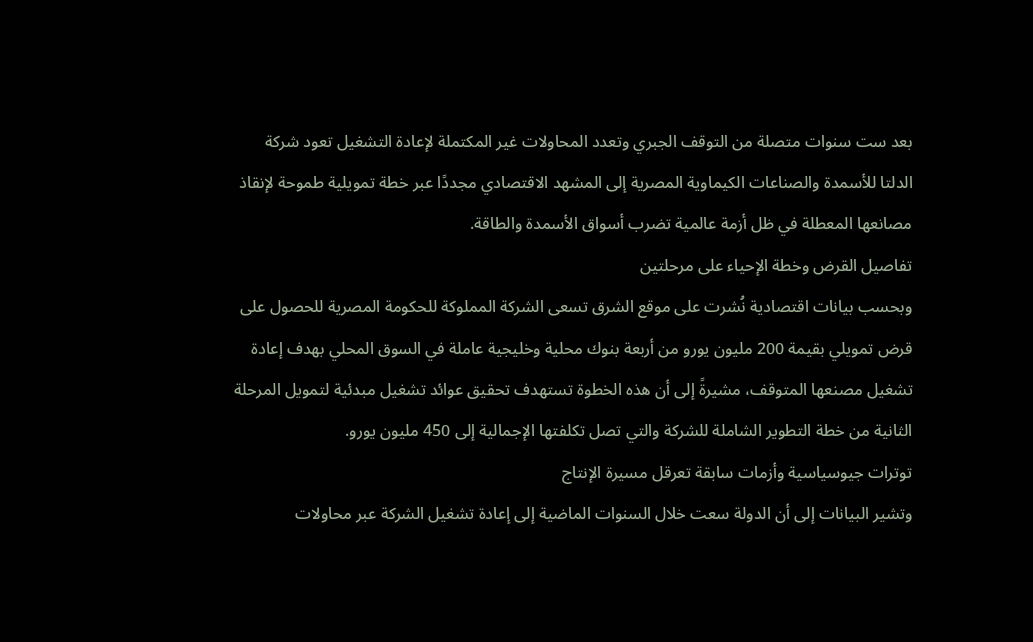بعد ست سنوات متصلة من التوقف الجبري وتعدد المحاولات غير المكتملة لإعادة التشغيل تعود شركة الدلتا للأسمدة والصناعات الكيماوية المصرية إلى المشهد الاقتصادي مجددًا عبر خطة تمويلية طموحة لإنقاذ مصانعها المعطلة في ظل أزمة عالمية تضرب أسواق الأسمدة والطاقة.
تفاصيل القرض وخطة الإحياء على مرحلتين
وبحسب بيانات اقتصادية نُشرت على موقع الشرق تسعى الشركة المملوكة للحكومة المصرية للحصول على قرض تمويلي بقيمة 200 مليون يورو من أربعة بنوك محلية وخليجية عاملة في السوق المحلي بهدف إعادة تشغيل مصنعها المتوقف، مشيرةً إلى أن هذه الخطوة تستهدف تحقيق عوائد تشغيل مبدئية لتمويل المرحلة الثانية من خطة التطوير الشاملة للشركة والتي تصل تكلفتها الإجمالية إلى 450 مليون يورو.
توترات جيوسياسية وأزمات سابقة تعرقل مسيرة الإنتاج
وتشير البيانات إلى أن الدولة سعت خلال السنوات الماضية إلى إعادة تشغيل الشركة عبر محاولات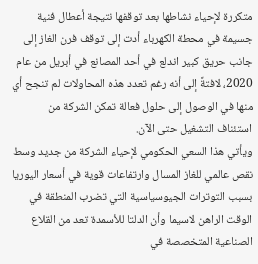متكررة لإحياء نشاطها بعد توقفها نتيجة أعطال فنية جسيمة في محطة الكهرباء أدت إلى توقف فرن الغاز إلى جانب حريق كبير اندلع في أحد المصانع في أبريل من عام 2020، لافتةً إلى أنه رغم تعدد هذه المحاولات لم تنجح أي منها في الوصول إلى حلول فعالة تمكن الشركة من استئناف التشغيل حتى الآن.
ويأتي هذا السعي الحكومي لإحياء الشركة من جديد وسط نقص عالمي للغاز المسال وارتفاعات قوية في أسعار اليوريا بسبب التوترات الجيوسياسية التي تضرب المنطقة في الوقت الراهن لاسيما وأن الدلتا للأسمدة تعد من القلاع الصناعية المتخصصة في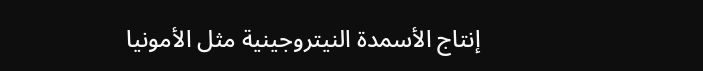إنتاج الأسمدة النيتروجينية مثل الأمونيا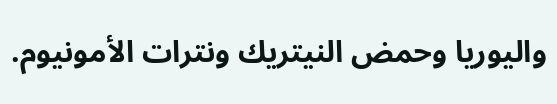واليوريا وحمض النيتريك ونترات الأمونيوم.